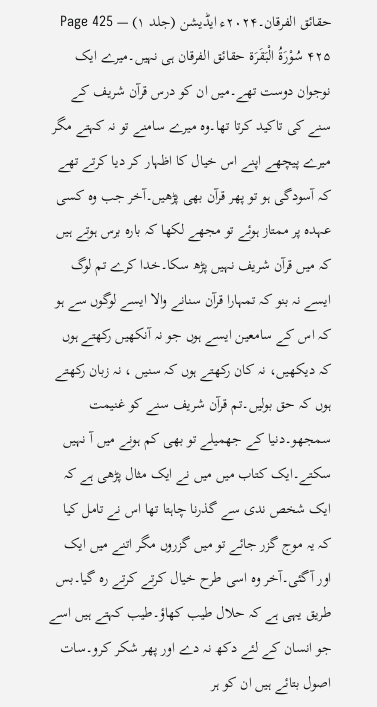حقائق الفرقان۔۲۰۲۴ء ایڈیشن (جلد ۱) — Page 425
۴۲۵ سُوْرَةُ الْبَقَرَة حقائق الفرقان ہی نہیں۔میرے ایک نوجوان دوست تھے۔میں ان کو درس قرآن شریف کے سنے کی تاکید کرتا تھا۔وہ میرے سامنے تو نہ کہتے مگر میرے پیچھے اپنے اس خیال کا اظہار کر دیا کرتے تھے کہ آسودگی ہو تو پھر قرآن بھی پڑھیں۔آخر جب وہ کسی عہدہ پر ممتاز ہوئے تو مجھے لکھا کہ بارہ برس ہوتے ہیں کہ میں قرآن شریف نہیں پڑھ سکا۔خدا کرے تم لوگ ایسے نہ بنو کہ تمہارا قرآن سنانے والا ایسے لوگوں سے ہو کہ اس کے سامعین ایسے ہوں جو نہ آنکھیں رکھتے ہوں کہ دیکھیں، نہ کان رکھتے ہوں کہ سنیں ، نہ زبان رکھتے ہوں کہ حق بولیں۔تم قرآن شریف سنے کو غنیمت سمجھو۔دنیا کے جھمیلے تو بھی کم ہونے میں آ نہیں سکتے۔ایک کتاب میں میں نے ایک مثال پڑھی ہے کہ ایک شخص ندی سے گذرنا چاہتا تھا اس نے تامل کیا کہ یہ موج گزر جائے تو میں گزروں مگر اتنے میں ایک اور آگئی۔آخر وہ اسی طرح خیال کرتے کرتے رہ گیا۔بس طریق یہی ہے کہ حلال طیب کھاؤ۔طیب کہتے ہیں اسے جو انسان کے لئے دکھ نہ دے اور پھر شکر کرو۔سات اصول بتائے ہیں ان کو ہر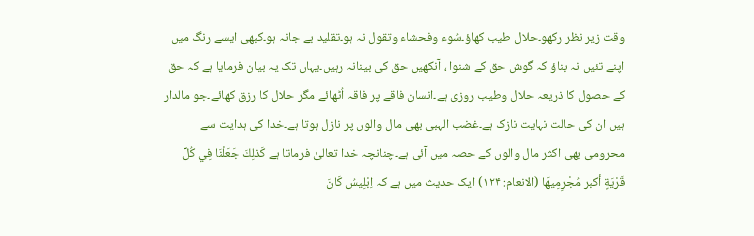وقت زیر نظر رکھو۔حلال طیب کھاؤ۔سُوء وفحشاء وتقول نہ ہو۔تقلید بے جانہ ہو۔کبھی ایسے رنگ میں اپنے تئیں نہ بناؤ کہ گوش حق کے شنوا ، آنکھیں حق کی بینانہ رہیں۔یہاں تک یہ بیان فرمایا ہے کہ حق کے حصول کا ذریعہ حلال وطیب روزی ہے۔انسان فاقے پر فاقہ اُٹھائے مگر حلال کا رزق کھائے۔جو مالدار ہیں ان کی حالت نہایت نازک ہے۔غضب الہبی بھی مال والوں پر نازل ہوتا ہے۔خدا کی ہدایت سے محرومی بھی اکثر مال والوں کے حصہ میں آئی ہے۔چنانچہ خدا تعالیٰ فرماتا ہے كَذلِكَ جَعَلْنَا فِي كُلِّ قَرْيَةٍ أكبر مُجْرِمِيهَا (الانعام: ۱۲۴) ایک حدیث میں ہے کہ اِبْلِيسُ كَانَ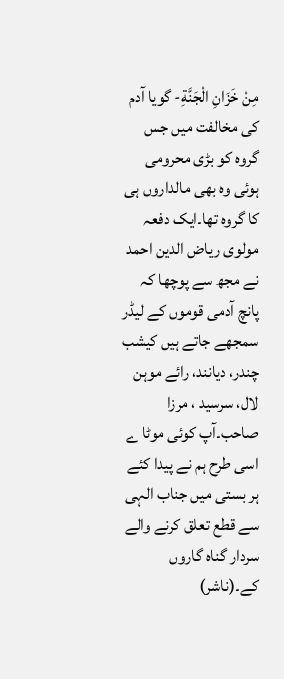مِنْ خَزَانِ الْجَنَّةِ- گویا آدم کی مخالفت میں جس گروہ کو بڑی محرومی ہوئی وہ بھی مالداروں ہی کا گروہ تھا۔ایک دفعہ مولوی ریاض الدین احمد نے مجھ سے پوچھا کہ پانچ آدمی قوموں کے لیڈر سمجھے جاتے ہیں کیشب چندر، دیانند، رائے موہن لال، سرسید ، مرزا صاحب۔آپ کوئی موٹا ے اسی طرح ہم نے پیدا کئے ہر بستی میں جناب الہی سے قطع تعلق کرنے والے سردار گناہ گاروں کے۔(ناشر)